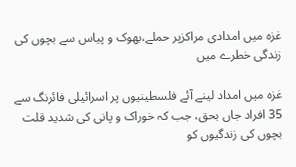غزہ میں امدادی مراکزپر حملے،بھوک و پیاس سے بچوں کی زندگی خطرے میں

غزہ میں امداد لینے آئے فلسطینیوں پر اسرائیلی فائرنگ سے 35 افراد جاں بحق، جب کہ خوراک و پانی کی شدید قلت بچوں کی زندگیوں کو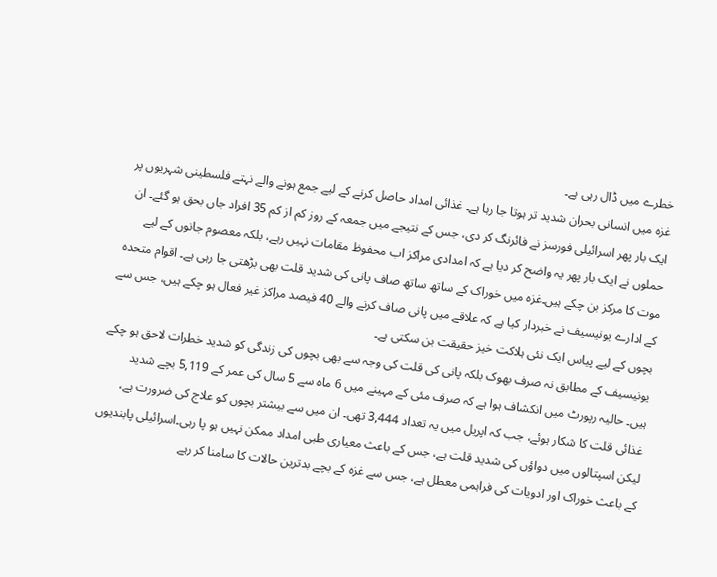خطرے میں ڈال رہی ہے۔
غزہ میں انسانی بحران شدید تر ہوتا جا رہا ہے۔ غذائی امداد حاصل کرنے کے لیے جمع ہونے والے نہتے فلسطینی شہریوں پر ایک بار پھر اسرائیلی فورسز نے فائرنگ کر دی، جس کے نتیجے میں جمعہ کے روز کم از کم 35 افراد جاں بحق ہو گئے۔ ان حملوں نے ایک بار پھر یہ واضح کر دیا ہے کہ امدادی مراکز اب محفوظ مقامات نہیں رہے، بلکہ معصوم جانوں کے لیے موت کا مرکز بن چکے ہیں۔غزہ میں خوراک کے ساتھ ساتھ صاف پانی کی شدید قلت بھی بڑھتی جا رہی ہے۔ اقوام متحدہ کے ادارے یونیسیف نے خبردار کیا ہے کہ علاقے میں پانی صاف کرنے والے 40 فیصد مراکز غیر فعال ہو چکے ہیں، جس سے بچوں کے لیے پیاس ایک نئی ہلاکت خیز حقیقت بن سکتی ہے۔
یونیسیف کے مطابق نہ صرف بھوک بلکہ پانی کی قلت کی وجہ سے بھی بچوں کی زندگی کو شدید خطرات لاحق ہو چکے ہیں۔ حالیہ رپورٹ میں انکشاف ہوا ہے کہ صرف مئی کے مہینے میں 6 ماہ سے 5 سال کی عمر کے 5,119 بچے شدید غذائی قلت کا شکار ہوئے، جب کہ اپریل میں یہ تعداد 3,444 تھی۔ ان میں سے بیشتر بچوں کو علاج کی ضرورت ہے، لیکن اسپتالوں میں دواؤں کی شدید قلت ہے، جس کے باعث معیاری طبی امداد ممکن نہیں ہو پا رہی۔اسرائیلی پابندیوں کے باعث خوراک اور ادویات کی فراہمی معطل ہے، جس سے غزہ کے بچے بدترین حالات کا سامنا کر رہے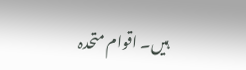ہیں۔ اقوام متحدہ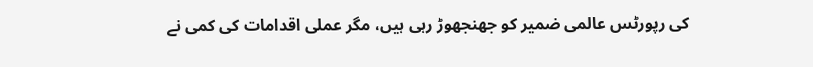کی رپورٹس عالمی ضمیر کو جھنجھوڑ رہی ہیں، مگر عملی اقدامات کی کمی نے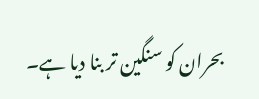بحران کو سنگین تر بنا دیا ہے۔